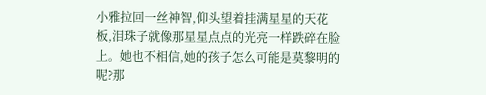小雅拉回一丝神智,仰头望着挂满星星的天花板,泪珠子就像那星星点点的光亮一样跌碎在脸上。她也不相信,她的孩子怎么可能是莫黎明的呢?那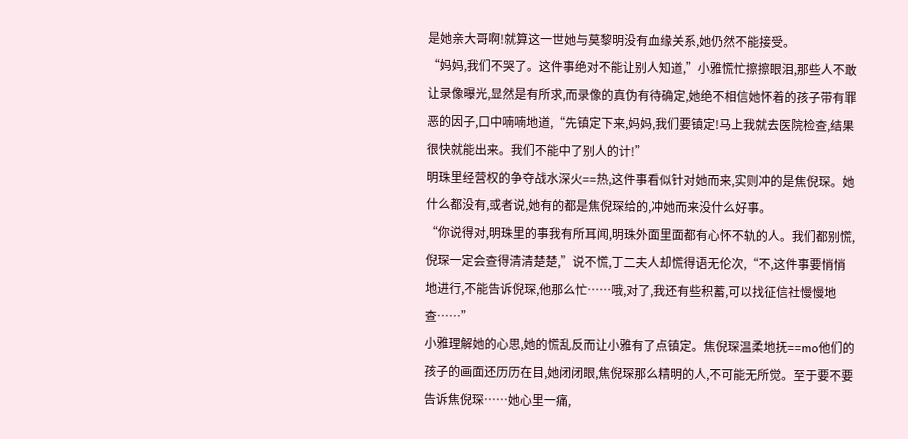是她亲大哥啊!就算这一世她与莫黎明没有血缘关系,她仍然不能接受。
“妈妈,我们不哭了。这件事绝对不能让别人知道,”小雅慌忙擦擦眼泪,那些人不敢让录像曝光,显然是有所求,而录像的真伪有待确定,她绝不相信她怀着的孩子带有罪恶的因子,口中喃喃地道,“先镇定下来,妈妈,我们要镇定!马上我就去医院检查,结果很快就能出来。我们不能中了别人的计!”
明珠里经营权的争夺战水深火==热,这件事看似针对她而来,实则冲的是焦倪琛。她什么都没有,或者说,她有的都是焦倪琛给的,冲她而来没什么好事。
“你说得对,明珠里的事我有所耳闻,明珠外面里面都有心怀不轨的人。我们都别慌,倪琛一定会查得清清楚楚,”说不慌,丁二夫人却慌得语无伦次,“不,这件事要悄悄地进行,不能告诉倪琛,他那么忙……哦,对了,我还有些积蓄,可以找征信社慢慢地查……”
小雅理解她的心思,她的慌乱反而让小雅有了点镇定。焦倪琛温柔地抚==mo他们的孩子的画面还历历在目,她闭闭眼,焦倪琛那么精明的人,不可能无所觉。至于要不要告诉焦倪琛……她心里一痛,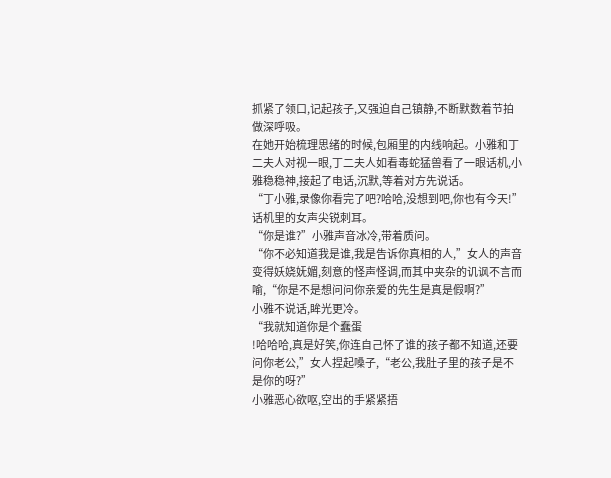抓紧了领口,记起孩子,又强迫自己镇静,不断默数着节拍做深呼吸。
在她开始梳理思绪的时候,包厢里的内线响起。小雅和丁二夫人对视一眼,丁二夫人如看毒蛇猛兽看了一眼话机,小雅稳稳神,接起了电话,沉默,等着对方先说话。
“丁小雅,录像你看完了吧?哈哈,没想到吧,你也有今天!”
话机里的女声尖锐刺耳。
“你是谁?”小雅声音冰冷,带着质问。
“你不必知道我是谁,我是告诉你真相的人,”女人的声音变得妖娆妩媚,刻意的怪声怪调,而其中夹杂的讥讽不言而喻,“你是不是想问问你亲爱的先生是真是假啊?”
小雅不说话,眸光更冷。
“我就知道你是个蠢蛋
!哈哈哈,真是好笑,你连自己怀了谁的孩子都不知道,还要问你老公,”女人捏起嗓子,“老公,我肚子里的孩子是不是你的呀?”
小雅恶心欲呕,空出的手紧紧捂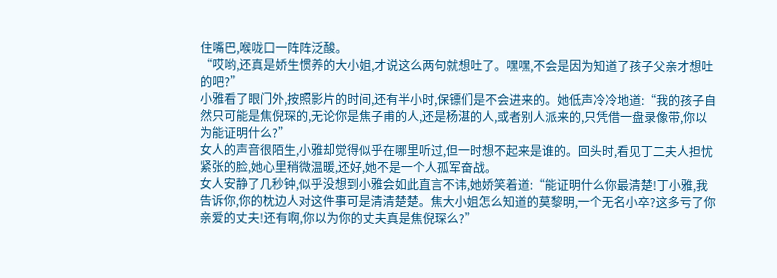住嘴巴,喉咙口一阵阵泛酸。
“哎哟,还真是娇生惯养的大小姐,才说这么两句就想吐了。嘿嘿,不会是因为知道了孩子父亲才想吐的吧?”
小雅看了眼门外,按照影片的时间,还有半小时,保镖们是不会进来的。她低声冷冷地道:“我的孩子自然只可能是焦倪琛的,无论你是焦子甫的人,还是杨湛的人,或者别人派来的,只凭借一盘录像带,你以为能证明什么?”
女人的声音很陌生,小雅却觉得似乎在哪里听过,但一时想不起来是谁的。回头时,看见丁二夫人担忧紧张的脸,她心里稍微温暖,还好,她不是一个人孤军奋战。
女人安静了几秒钟,似乎没想到小雅会如此直言不讳,她娇笑着道:“能证明什么你最清楚!丁小雅,我告诉你,你的枕边人对这件事可是清清楚楚。焦大小姐怎么知道的莫黎明,一个无名小卒?这多亏了你亲爱的丈夫!还有啊,你以为你的丈夫真是焦倪琛么?”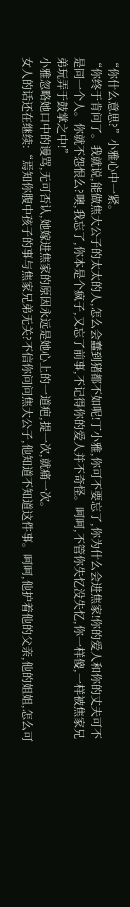“你什么意思?”小雅心中一紧。
“你终于肯问了。我就说,能做焦大公子的太太的人,怎么会蠢到猪都不如呢!丁小雅,你可不要忘了,你为什么会进焦家!你的爱人和你的丈夫可不是同一个人。你就不怨恨么?噢,我忘了,你本是个疯子,又忘了前事,不记得你的爱人并不奇怪。呵呵,不管你失忆没失忆,你一样傻,一样被焦家兄弟玩弄于鼓掌之中!”
小雅忽略她口中的谩骂,无可否认,她嫁进焦家的原因永远是她心上的一道疤,提一次,就痛一次。
女人的话还在继续:“焉知你腹中孩子的事与焦家兄弟无关?不信你问问焦大公子,他知道不知道这件事。呵呵,他护着他的父亲,他的姐姐,怎么可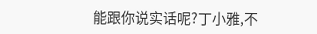能跟你说实话呢?丁小雅,不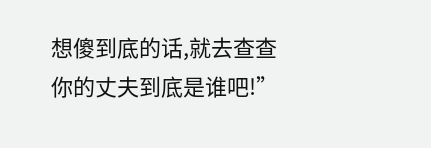想傻到底的话,就去查查你的丈夫到底是谁吧!”